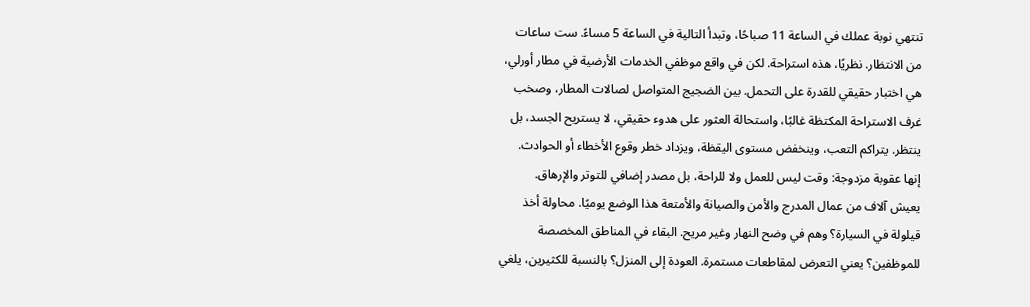تنتهي نوبة عملك في الساعة 11 صباحًا، وتبدأ التالية في الساعة 5 مساءً. ست ساعات من الانتظار. نظريًا، هذه استراحة. لكن في واقع موظفي الخدمات الأرضية في مطار أورلي، هي اختبار حقيقي للقدرة على التحمل. بين الضجيج المتواصل لصالات المطار، وصخب غرف الاستراحة المكتظة غالبًا، واستحالة العثور على هدوء حقيقي، لا يستريح الجسد، بل ينتظر. يتراكم التعب، وينخفض مستوى اليقظة، ويزداد خطر وقوع الأخطاء أو الحوادث. إنها عقوبة مزدوجة: وقت ليس للعمل ولا للراحة، بل مصدر إضافي للتوتر والإرهاق.
يعيش آلاف من عمال المدرج والأمن والصيانة والأمتعة هذا الوضع يوميًا. محاولة أخذ قيلولة في السيارة؟ وهم في وضح النهار وغير مريح. البقاء في المناطق المخصصة للموظفين؟ يعني التعرض لمقاطعات مستمرة. العودة إلى المنزل؟ بالنسبة للكثيرين، يلغي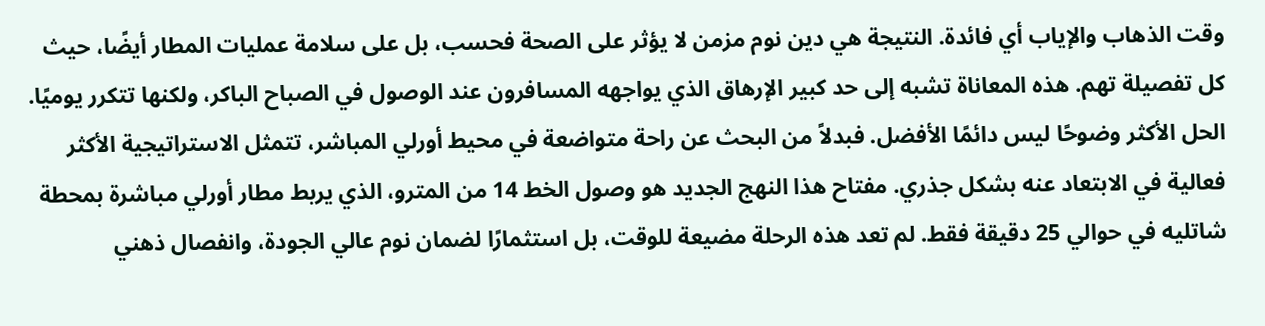وقت الذهاب والإياب أي فائدة. النتيجة هي دين نوم مزمن لا يؤثر على الصحة فحسب، بل على سلامة عمليات المطار أيضًا، حيث كل تفصيلة تهم. هذه المعاناة تشبه إلى حد كبير الإرهاق الذي يواجهه المسافرون عند الوصول في الصباح الباكر، ولكنها تتكرر يوميًا.
الحل الأكثر وضوحًا ليس دائمًا الأفضل. فبدلاً من البحث عن راحة متواضعة في محيط أورلي المباشر، تتمثل الاستراتيجية الأكثر فعالية في الابتعاد عنه بشكل جذري. مفتاح هذا النهج الجديد هو وصول الخط 14 من المترو، الذي يربط مطار أورلي مباشرة بمحطة شاتليه في حوالي 25 دقيقة فقط. لم تعد هذه الرحلة مضيعة للوقت، بل استثمارًا لضمان نوم عالي الجودة، وانفصال ذهني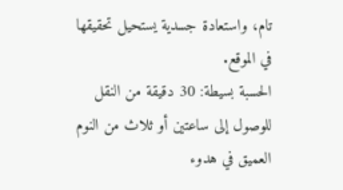تام، واستعادة جسدية يستحيل تحقيقها في الموقع.
الحسبة بسيطة: 30 دقيقة من النقل للوصول إلى ساعتين أو ثلاث من النوم العميق في هدوء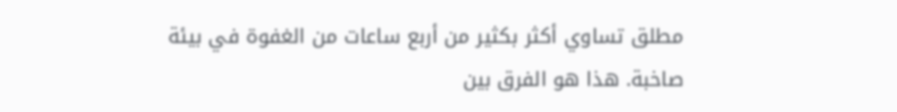مطلق تساوي أكثر بكثير من أربع ساعات من الغفوة في بيئة صاخبة. هذا هو الفرق بين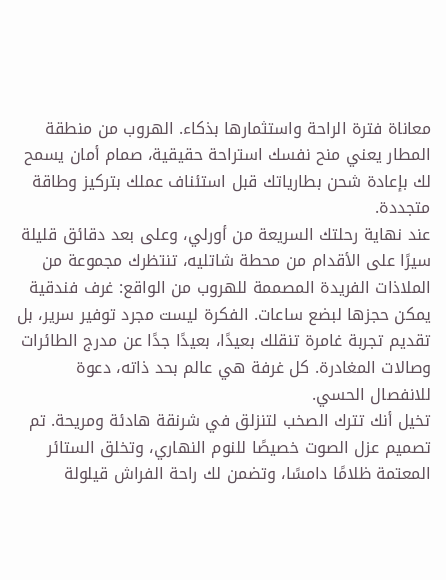معاناة فترة الراحة واستثمارها بذكاء. الهروب من منطقة المطار يعني منح نفسك استراحة حقيقية، صمام أمان يسمح لك بإعادة شحن بطارياتك قبل استئناف عملك بتركيز وطاقة متجددة.
عند نهاية رحلتك السريعة من أورلي، وعلى بعد دقائق قليلة سيرًا على الأقدام من محطة شاتليه، تنتظرك مجموعة من الملاذات الفريدة المصممة للهروب من الواقع: غرف فندقية يمكن حجزها لبضع ساعات. الفكرة ليست مجرد توفير سرير، بل تقديم تجربة غامرة تنقلك بعيدًا، بعيدًا جدًا عن مدرج الطائرات وصالات المغادرة. كل غرفة هي عالم بحد ذاته، دعوة للانفصال الحسي.
تخيل أنك تترك الصخب لتنزلق في شرنقة هادئة ومريحة. تم تصميم عزل الصوت خصيصًا للنوم النهاري، وتخلق الستائر المعتمة ظلامًا دامسًا، وتضمن لك راحة الفراش قيلولة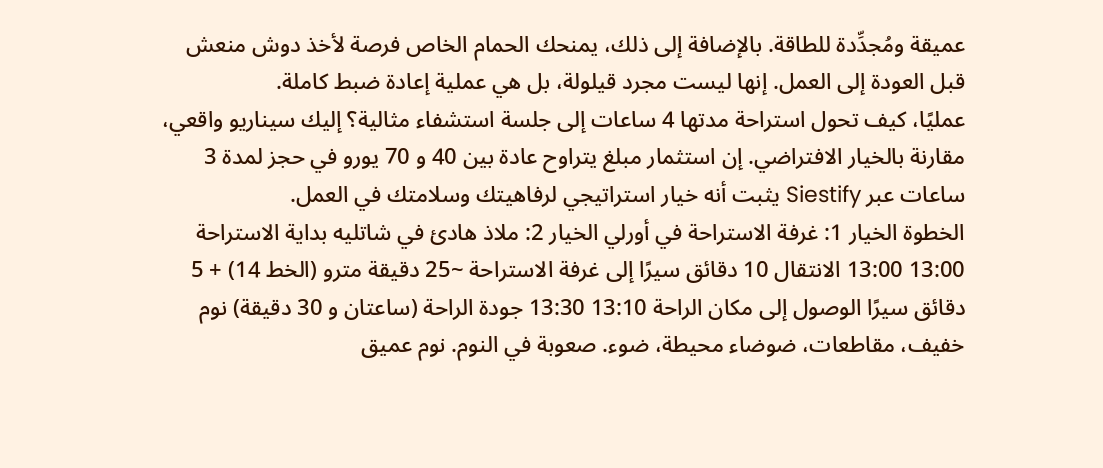عميقة ومُجدِّدة للطاقة. بالإضافة إلى ذلك، يمنحك الحمام الخاص فرصة لأخذ دوش منعش قبل العودة إلى العمل. إنها ليست مجرد قيلولة، بل هي عملية إعادة ضبط كاملة.
عمليًا، كيف تحول استراحة مدتها 4 ساعات إلى جلسة استشفاء مثالية؟ إليك سيناريو واقعي، مقارنة بالخيار الافتراضي. إن استثمار مبلغ يتراوح عادة بين 40 و 70 يورو في حجز لمدة 3 ساعات عبر Siestify يثبت أنه خيار استراتيجي لرفاهيتك وسلامتك في العمل.
الخطوة الخيار 1: غرفة الاستراحة في أورلي الخيار 2: ملاذ هادئ في شاتليه بداية الاستراحة 13:00 13:00 الانتقال 10 دقائق سيرًا إلى غرفة الاستراحة ~25 دقيقة مترو (الخط 14) + 5 دقائق سيرًا الوصول إلى مكان الراحة 13:10 13:30 جودة الراحة (ساعتان و 30 دقيقة) نوم خفيف، مقاطعات، ضوضاء محيطة، ضوء. صعوبة في النوم. نوم عميق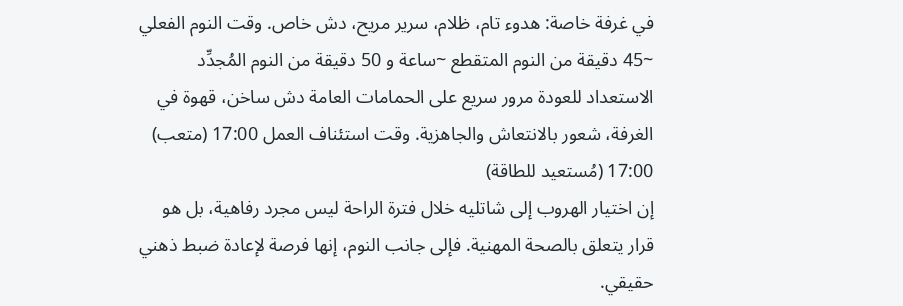في غرفة خاصة: هدوء تام، ظلام، سرير مريح، دش خاص. وقت النوم الفعلي ~45 دقيقة من النوم المتقطع ~ساعة و 50 دقيقة من النوم المُجدِّد الاستعداد للعودة مرور سريع على الحمامات العامة دش ساخن، قهوة في الغرفة، شعور بالانتعاش والجاهزية. وقت استئناف العمل 17:00 (متعب) 17:00 (مُستعيد للطاقة)
إن اختيار الهروب إلى شاتليه خلال فترة الراحة ليس مجرد رفاهية، بل هو قرار يتعلق بالصحة المهنية. فإلى جانب النوم، إنها فرصة لإعادة ضبط ذهني حقيقي.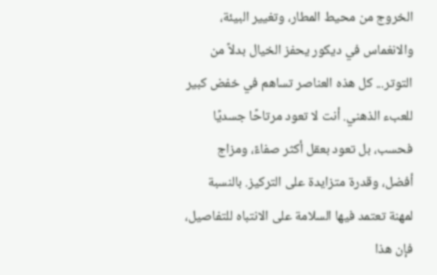الخروج من محيط المطار، وتغيير البيئة، والانغماس في ديكور يحفز الخيال بدلاً من التوتر... كل هذه العناصر تساهم في خفض كبير للعبء الذهني. أنت لا تعود مرتاحًا جسديًا فحسب، بل تعود بعقل أكثر صفاءً، ومزاج أفضل، وقدرة متزايدة على التركيز. بالنسبة لمهنة تعتمد فيها السلامة على الانتباه للتفاصيل، فإن هذا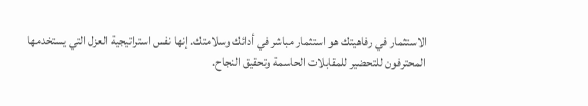الاستثمار في رفاهيتك هو استثمار مباشر في أدائك وسلامتك. إنها نفس استراتيجية العزل التي يستخدمها المحترفون للتحضير للمقابلات الحاسمة وتحقيق النجاح.